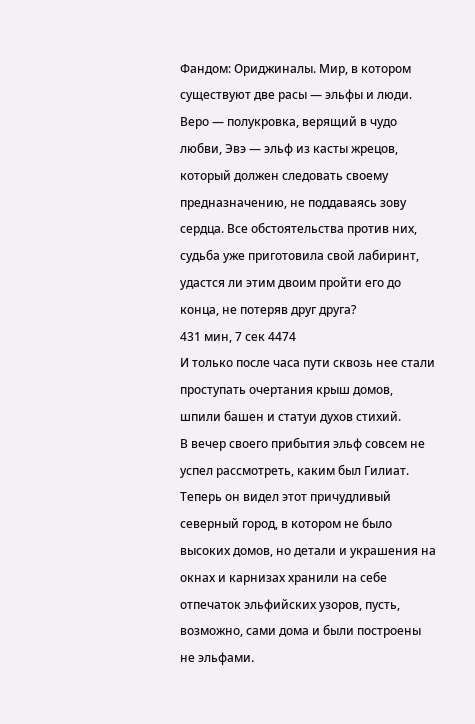Фандом: Ориджиналы. Мир, в котором существуют две расы — эльфы и люди. Веро — полукровка, верящий в чудо любви, Эвэ — эльф из касты жрецов, который должен следовать своему предназначению, не поддаваясь зову сердца. Все обстоятельства против них, судьба уже приготовила свой лабиринт, удастся ли этим двоим пройти его до конца, не потеряв друг друга?
431 мин, 7 сек 4474
И только после часа пути сквозь нее стали проступать очертания крыш домов, шпили башен и статуи духов стихий.
В вечер своего прибытия эльф совсем не успел рассмотреть, каким был Гилиат. Теперь он видел этот причудливый северный город, в котором не было высоких домов, но детали и украшения на окнах и карнизах хранили на себе отпечаток эльфийских узоров, пусть, возможно, сами дома и были построены не эльфами.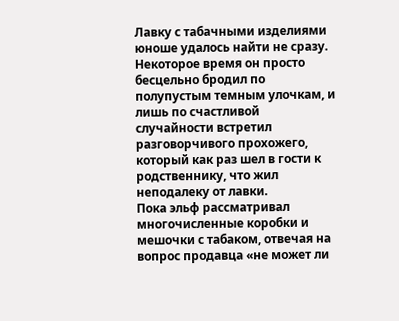Лавку с табачными изделиями юноше удалось найти не сразу. Некоторое время он просто бесцельно бродил по полупустым темным улочкам, и лишь по счастливой случайности встретил разговорчивого прохожего, который как раз шел в гости к родственнику, что жил неподалеку от лавки.
Пока эльф рассматривал многочисленные коробки и мешочки с табаком, отвечая на вопрос продавца «не может ли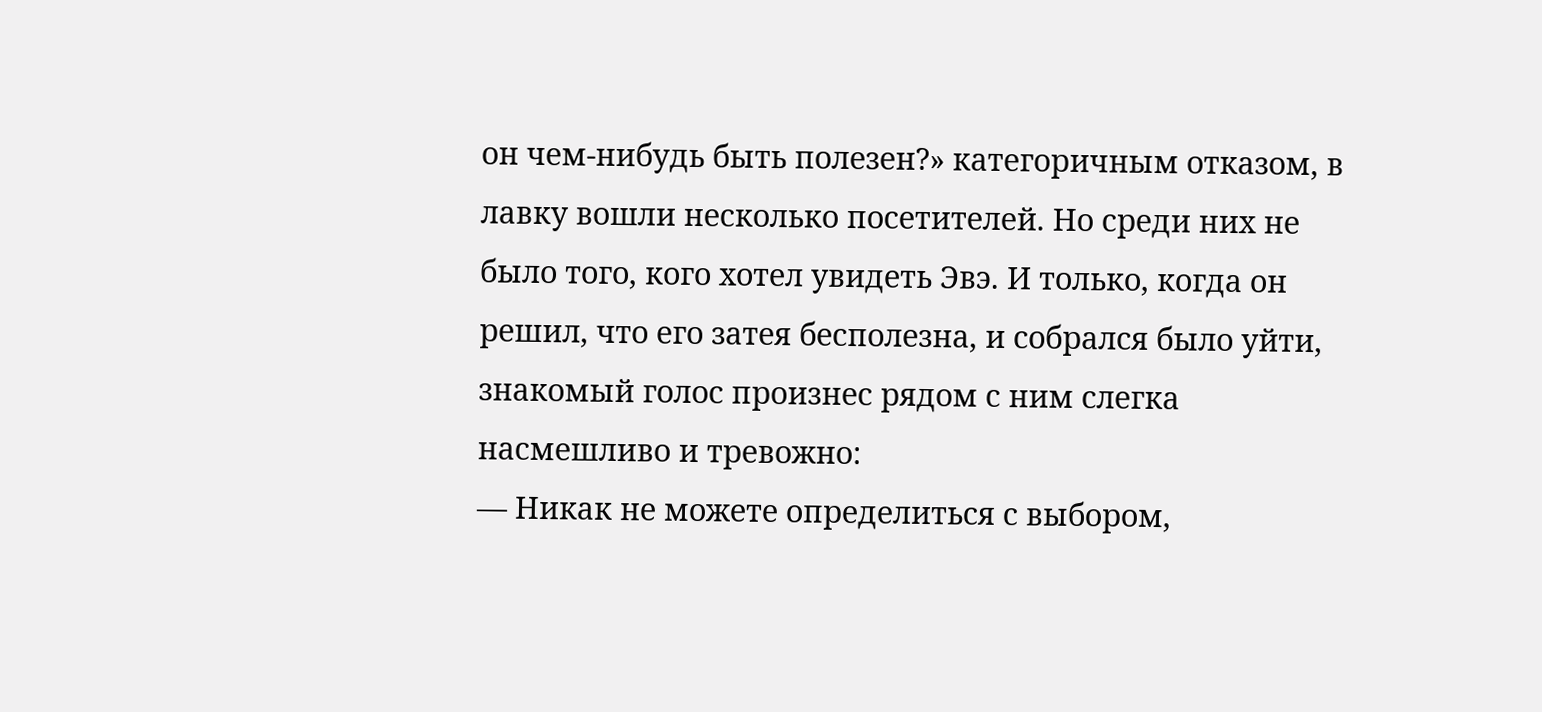он чем-нибудь быть полезен?» категоричным отказом, в лавку вошли несколько посетителей. Но среди них не было того, кого хотел увидеть Эвэ. И только, когда он решил, что его затея бесполезна, и собрался было уйти, знакомый голос произнес рядом с ним слегка насмешливо и тревожно:
— Никак не можете определиться с выбором,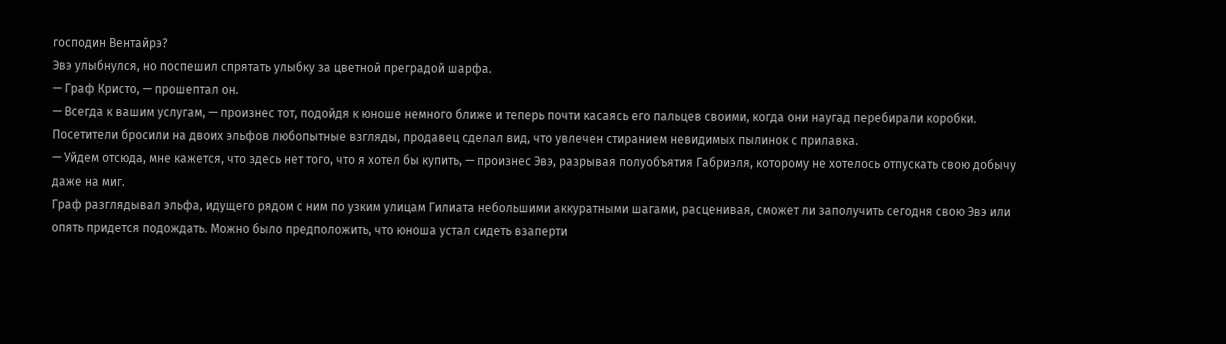господин Вентайрэ?
Эвэ улыбнулся, но поспешил спрятать улыбку за цветной преградой шарфа.
— Граф Кристо, — прошептал он.
— Всегда к вашим услугам, — произнес тот, подойдя к юноше немного ближе и теперь почти касаясь его пальцев своими, когда они наугад перебирали коробки.
Посетители бросили на двоих эльфов любопытные взгляды, продавец сделал вид, что увлечен стиранием невидимых пылинок с прилавка.
— Уйдем отсюда, мне кажется, что здесь нет того, что я хотел бы купить, — произнес Эвэ, разрывая полуобъятия Габриэля, которому не хотелось отпускать свою добычу даже на миг.
Граф разглядывал эльфа, идущего рядом с ним по узким улицам Гилиата небольшими аккуратными шагами, расценивая, сможет ли заполучить сегодня свою Эвэ или опять придется подождать. Можно было предположить, что юноша устал сидеть взаперти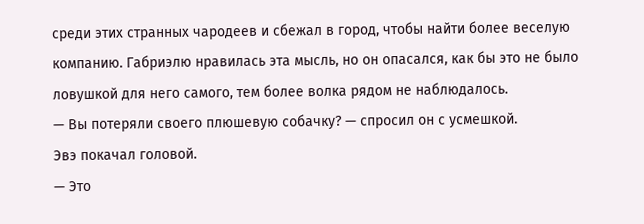среди этих странных чародеев и сбежал в город, чтобы найти более веселую компанию. Габриэлю нравилась эта мысль, но он опасался, как бы это не было ловушкой для него самого, тем более волка рядом не наблюдалось.
— Вы потеряли своего плюшевую собачку? — спросил он с усмешкой.
Эвэ покачал головой.
— Это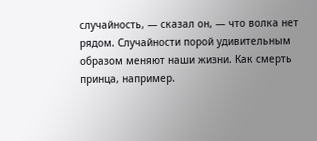случайность, — сказал он, — что волка нет рядом. Случайности порой удивительным образом меняют наши жизни. Как смерть принца, например.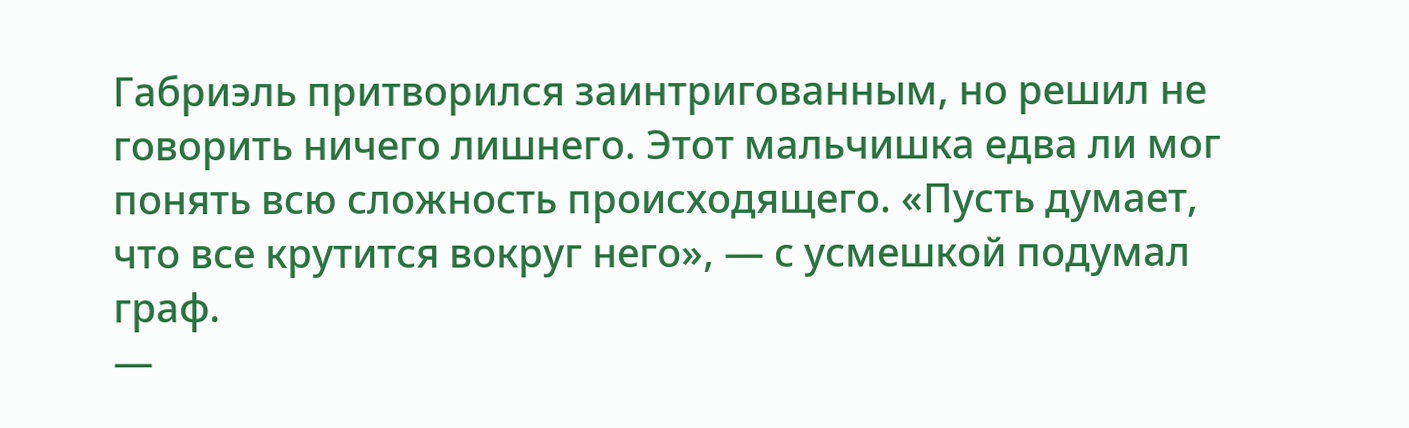Габриэль притворился заинтригованным, но решил не говорить ничего лишнего. Этот мальчишка едва ли мог понять всю сложность происходящего. «Пусть думает, что все крутится вокруг него», — с усмешкой подумал граф.
—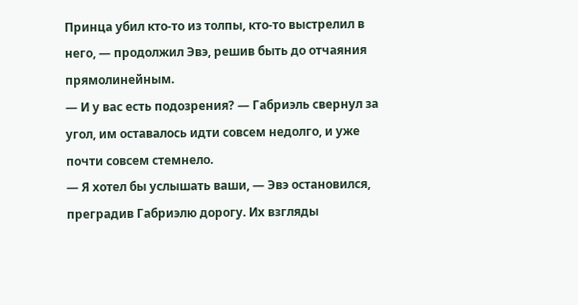Принца убил кто-то из толпы, кто-то выстрелил в него, — продолжил Эвэ, решив быть до отчаяния прямолинейным.
— И у вас есть подозрения? — Габриэль свернул за угол, им оставалось идти совсем недолго, и уже почти совсем стемнело.
— Я хотел бы услышать ваши, — Эвэ остановился, преградив Габриэлю дорогу. Их взгляды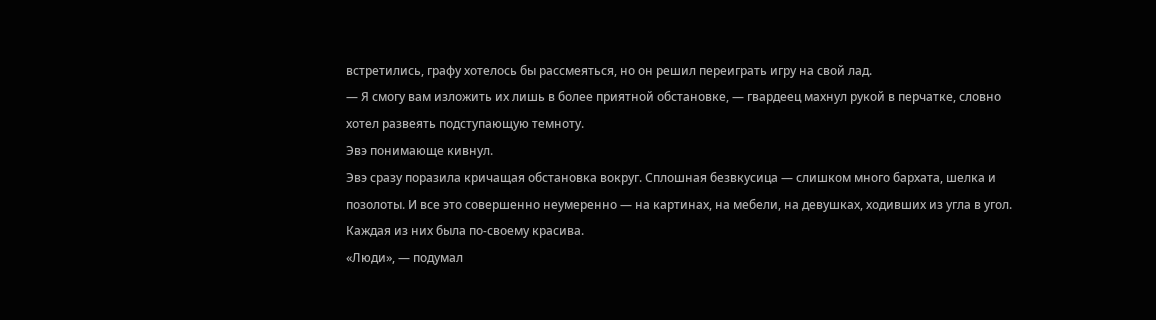встретились, графу хотелось бы рассмеяться, но он решил переиграть игру на свой лад.
— Я смогу вам изложить их лишь в более приятной обстановке, — гвардеец махнул рукой в перчатке, словно хотел развеять подступающую темноту.
Эвэ понимающе кивнул.
Эвэ сразу поразила кричащая обстановка вокруг. Сплошная безвкусица — слишком много бархата, шелка и позолоты. И все это совершенно неумеренно — на картинах, на мебели, на девушках, ходивших из угла в угол. Каждая из них была по-своему красива.
«Люди», — подумал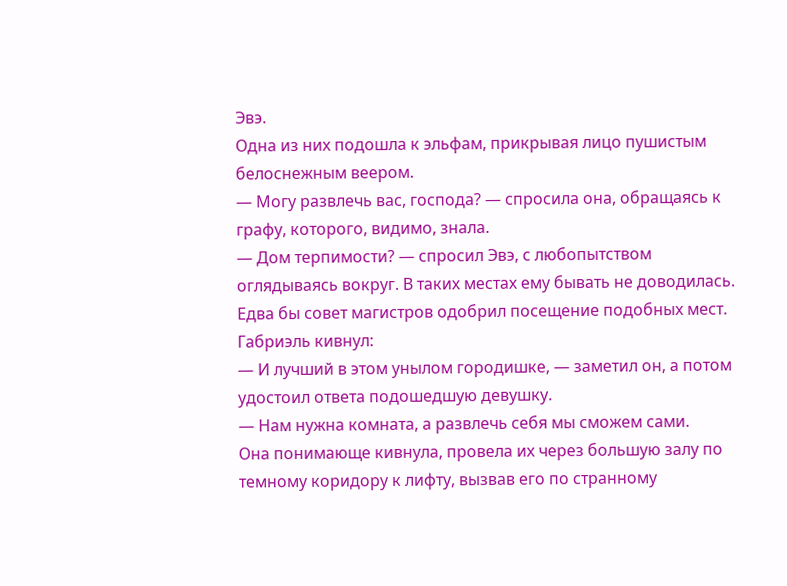Эвэ.
Одна из них подошла к эльфам, прикрывая лицо пушистым белоснежным веером.
— Могу развлечь вас, господа? — спросила она, обращаясь к графу, которого, видимо, знала.
— Дом терпимости? — спросил Эвэ, с любопытством оглядываясь вокруг. В таких местах ему бывать не доводилась. Едва бы совет магистров одобрил посещение подобных мест.
Габриэль кивнул:
— И лучший в этом унылом городишке, — заметил он, а потом удостоил ответа подошедшую девушку.
— Нам нужна комната, а развлечь себя мы сможем сами.
Она понимающе кивнула, провела их через большую залу по темному коридору к лифту, вызвав его по странному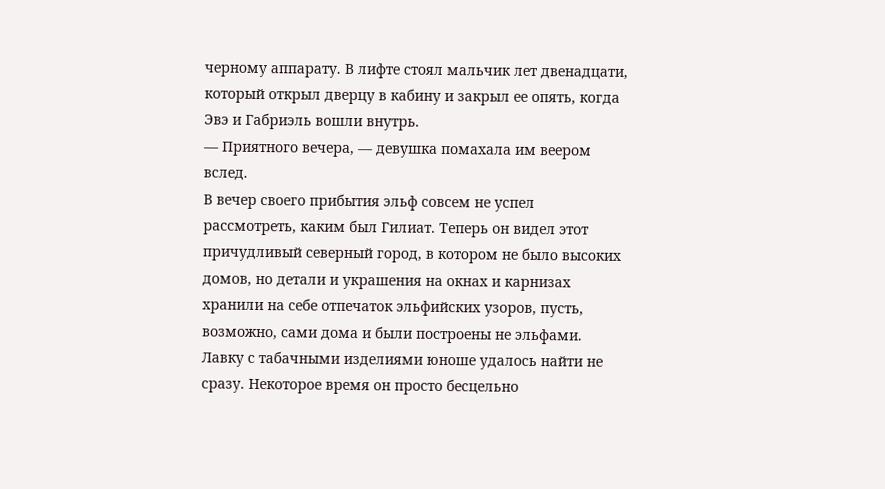черному аппарату. В лифте стоял мальчик лет двенадцати, который открыл дверцу в кабину и закрыл ее опять, когда Эвэ и Габриэль вошли внутрь.
— Приятного вечера, — девушка помахала им веером вслед.
В вечер своего прибытия эльф совсем не успел рассмотреть, каким был Гилиат. Теперь он видел этот причудливый северный город, в котором не было высоких домов, но детали и украшения на окнах и карнизах хранили на себе отпечаток эльфийских узоров, пусть, возможно, сами дома и были построены не эльфами.
Лавку с табачными изделиями юноше удалось найти не сразу. Некоторое время он просто бесцельно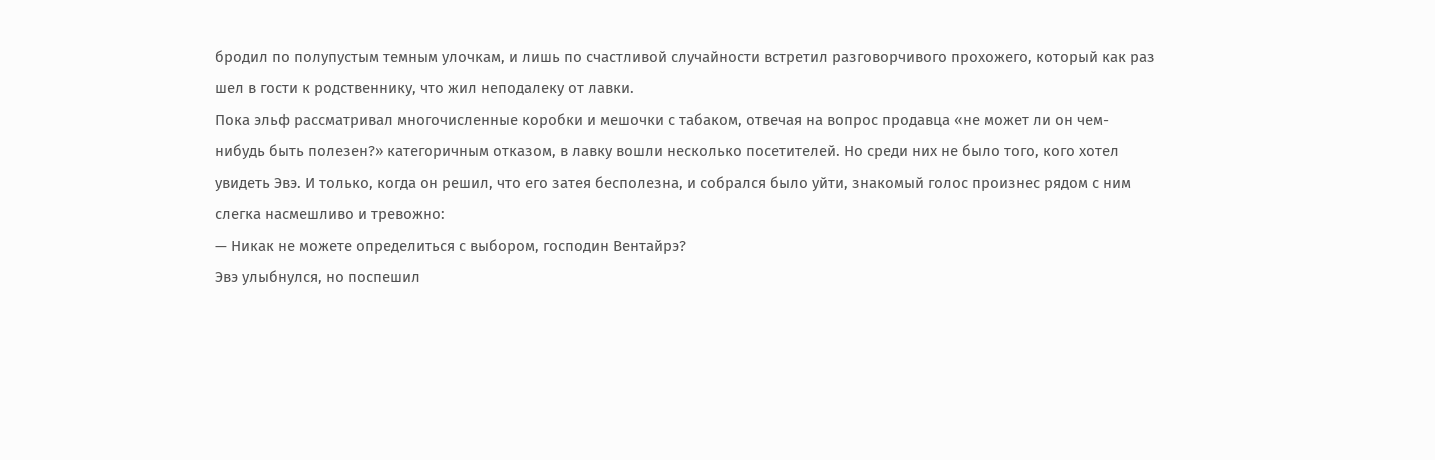бродил по полупустым темным улочкам, и лишь по счастливой случайности встретил разговорчивого прохожего, который как раз шел в гости к родственнику, что жил неподалеку от лавки.
Пока эльф рассматривал многочисленные коробки и мешочки с табаком, отвечая на вопрос продавца «не может ли он чем-нибудь быть полезен?» категоричным отказом, в лавку вошли несколько посетителей. Но среди них не было того, кого хотел увидеть Эвэ. И только, когда он решил, что его затея бесполезна, и собрался было уйти, знакомый голос произнес рядом с ним слегка насмешливо и тревожно:
— Никак не можете определиться с выбором, господин Вентайрэ?
Эвэ улыбнулся, но поспешил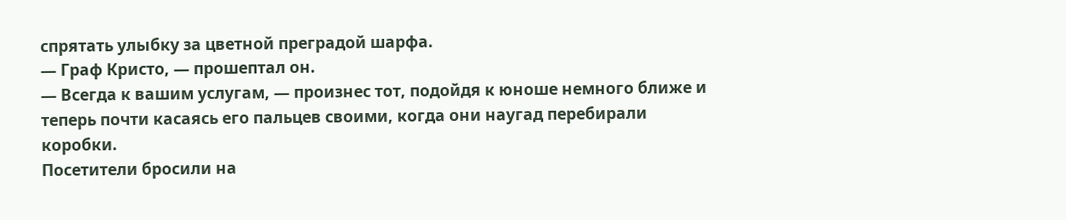спрятать улыбку за цветной преградой шарфа.
— Граф Кристо, — прошептал он.
— Всегда к вашим услугам, — произнес тот, подойдя к юноше немного ближе и теперь почти касаясь его пальцев своими, когда они наугад перебирали коробки.
Посетители бросили на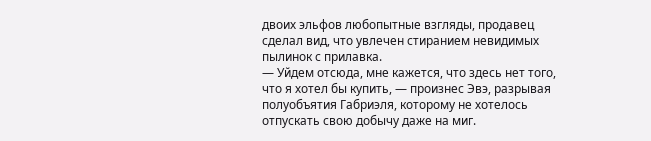двоих эльфов любопытные взгляды, продавец сделал вид, что увлечен стиранием невидимых пылинок с прилавка.
— Уйдем отсюда, мне кажется, что здесь нет того, что я хотел бы купить, — произнес Эвэ, разрывая полуобъятия Габриэля, которому не хотелось отпускать свою добычу даже на миг.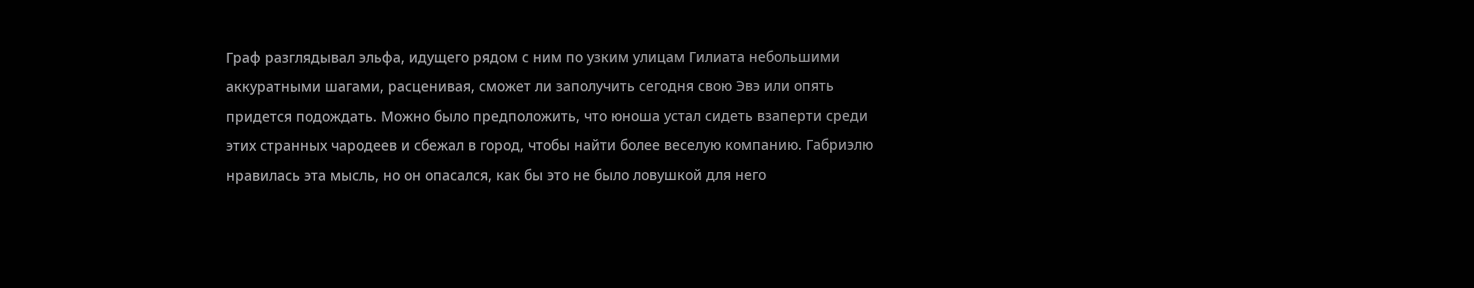Граф разглядывал эльфа, идущего рядом с ним по узким улицам Гилиата небольшими аккуратными шагами, расценивая, сможет ли заполучить сегодня свою Эвэ или опять придется подождать. Можно было предположить, что юноша устал сидеть взаперти среди этих странных чародеев и сбежал в город, чтобы найти более веселую компанию. Габриэлю нравилась эта мысль, но он опасался, как бы это не было ловушкой для него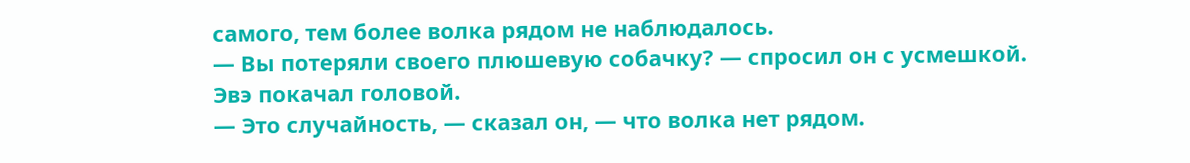самого, тем более волка рядом не наблюдалось.
— Вы потеряли своего плюшевую собачку? — спросил он с усмешкой.
Эвэ покачал головой.
— Это случайность, — сказал он, — что волка нет рядом.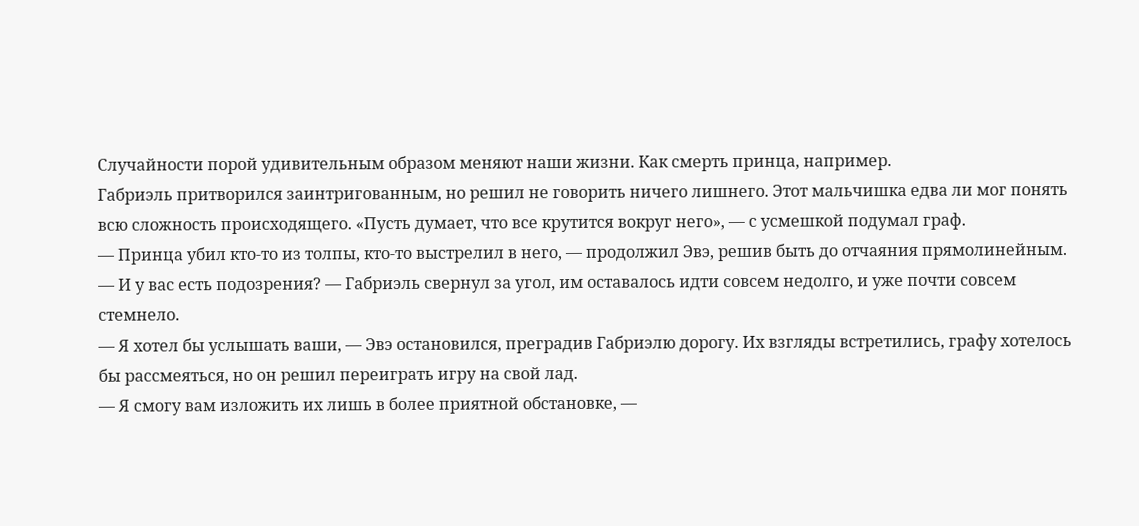Случайности порой удивительным образом меняют наши жизни. Как смерть принца, например.
Габриэль притворился заинтригованным, но решил не говорить ничего лишнего. Этот мальчишка едва ли мог понять всю сложность происходящего. «Пусть думает, что все крутится вокруг него», — с усмешкой подумал граф.
— Принца убил кто-то из толпы, кто-то выстрелил в него, — продолжил Эвэ, решив быть до отчаяния прямолинейным.
— И у вас есть подозрения? — Габриэль свернул за угол, им оставалось идти совсем недолго, и уже почти совсем стемнело.
— Я хотел бы услышать ваши, — Эвэ остановился, преградив Габриэлю дорогу. Их взгляды встретились, графу хотелось бы рассмеяться, но он решил переиграть игру на свой лад.
— Я смогу вам изложить их лишь в более приятной обстановке, —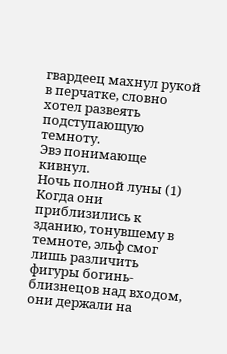гвардеец махнул рукой в перчатке, словно хотел развеять подступающую темноту.
Эвэ понимающе кивнул.
Ночь полной луны (1)
Когда они приблизились к зданию, тонувшему в темноте, эльф смог лишь различить фигуры богинь-близнецов над входом, они держали на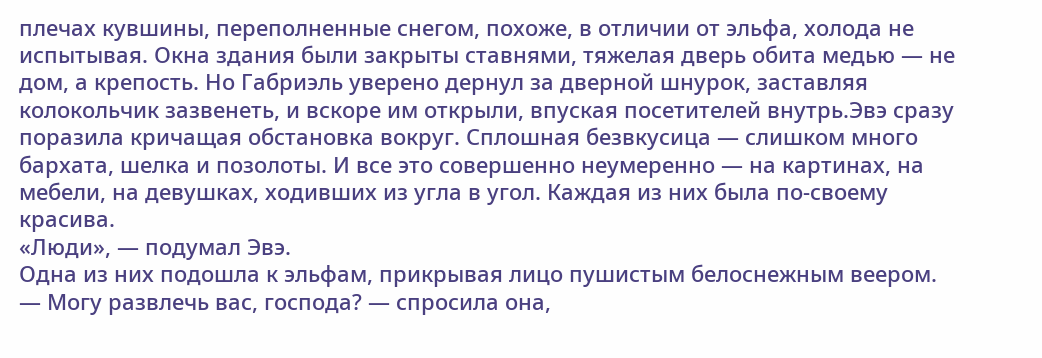плечах кувшины, переполненные снегом, похоже, в отличии от эльфа, холода не испытывая. Окна здания были закрыты ставнями, тяжелая дверь обита медью — не дом, а крепость. Но Габриэль уверено дернул за дверной шнурок, заставляя колокольчик зазвенеть, и вскоре им открыли, впуская посетителей внутрь.Эвэ сразу поразила кричащая обстановка вокруг. Сплошная безвкусица — слишком много бархата, шелка и позолоты. И все это совершенно неумеренно — на картинах, на мебели, на девушках, ходивших из угла в угол. Каждая из них была по-своему красива.
«Люди», — подумал Эвэ.
Одна из них подошла к эльфам, прикрывая лицо пушистым белоснежным веером.
— Могу развлечь вас, господа? — спросила она,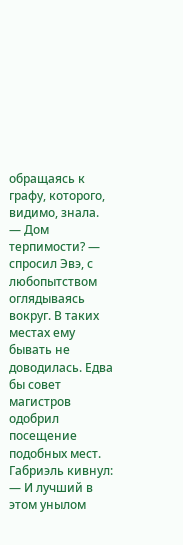обращаясь к графу, которого, видимо, знала.
— Дом терпимости? — спросил Эвэ, с любопытством оглядываясь вокруг. В таких местах ему бывать не доводилась. Едва бы совет магистров одобрил посещение подобных мест.
Габриэль кивнул:
— И лучший в этом унылом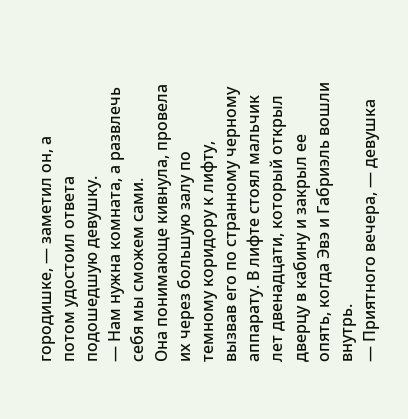городишке, — заметил он, а потом удостоил ответа подошедшую девушку.
— Нам нужна комната, а развлечь себя мы сможем сами.
Она понимающе кивнула, провела их через большую залу по темному коридору к лифту, вызвав его по странному черному аппарату. В лифте стоял мальчик лет двенадцати, который открыл дверцу в кабину и закрыл ее опять, когда Эвэ и Габриэль вошли внутрь.
— Приятного вечера, — девушка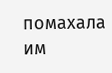помахала им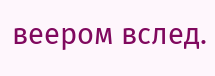веером вслед.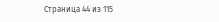Страница 44 из 115